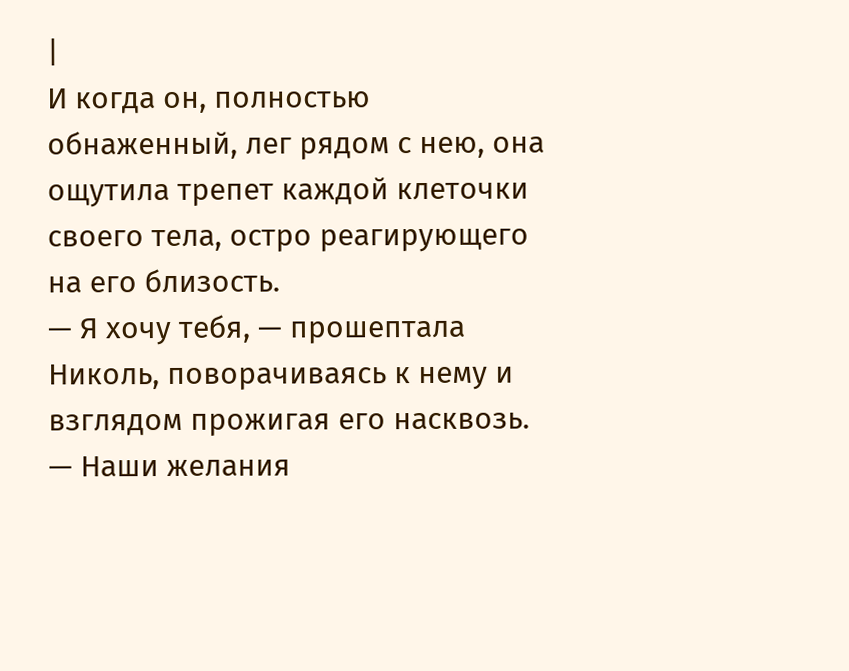|
И когда он, полностью обнаженный, лег рядом с нею, она ощутила трепет каждой клеточки своего тела, остро реагирующего на его близость.
— Я хочу тебя, — прошептала Николь, поворачиваясь к нему и взглядом прожигая его насквозь.
— Наши желания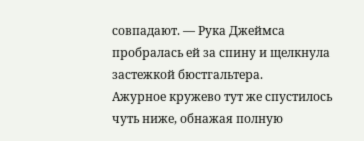совпадают. — Рука Джеймса пробралась ей за спину и щелкнула застежкой бюстгальтера.
Ажурное кружево тут же спустилось чуть ниже, обнажая полную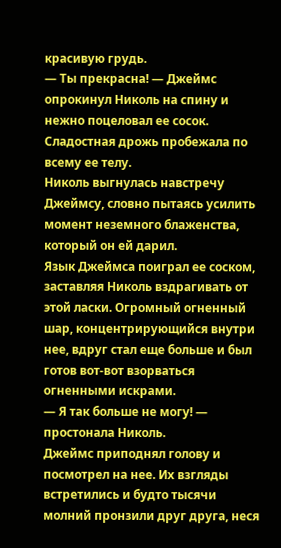красивую грудь.
— Ты прекрасна! — Джеймс опрокинул Николь на спину и нежно поцеловал ее сосок.
Сладостная дрожь пробежала по всему ее телу.
Николь выгнулась навстречу Джеймсу, словно пытаясь усилить момент неземного блаженства, который он ей дарил.
Язык Джеймса поиграл ее соском, заставляя Николь вздрагивать от этой ласки. Огромный огненный шар, концентрирующийся внутри нее, вдруг стал еще больше и был готов вот-вот взорваться огненными искрами.
— Я так больше не могу! — простонала Николь.
Джеймс приподнял голову и посмотрел на нее. Их взгляды встретились и будто тысячи молний пронзили друг друга, неся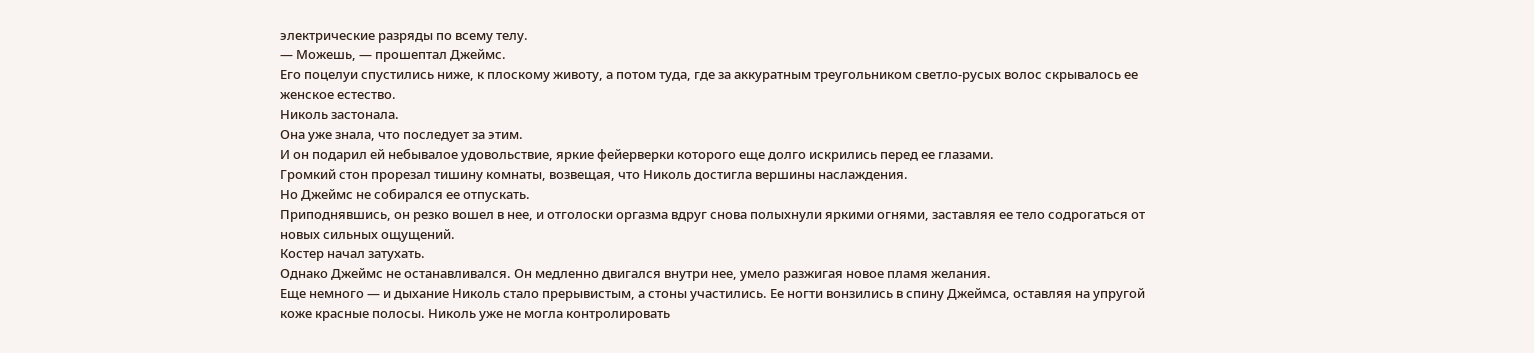электрические разряды по всему телу.
— Можешь, — прошептал Джеймс.
Его поцелуи спустились ниже, к плоскому животу, а потом туда, где за аккуратным треугольником светло-русых волос скрывалось ее женское естество.
Николь застонала.
Она уже знала, что последует за этим.
И он подарил ей небывалое удовольствие, яркие фейерверки которого еще долго искрились перед ее глазами.
Громкий стон прорезал тишину комнаты, возвещая, что Николь достигла вершины наслаждения.
Но Джеймс не собирался ее отпускать.
Приподнявшись, он резко вошел в нее, и отголоски оргазма вдруг снова полыхнули яркими огнями, заставляя ее тело содрогаться от новых сильных ощущений.
Костер начал затухать.
Однако Джеймс не останавливался. Он медленно двигался внутри нее, умело разжигая новое пламя желания.
Еще немного — и дыхание Николь стало прерывистым, а стоны участились. Ее ногти вонзились в спину Джеймса, оставляя на упругой коже красные полосы. Николь уже не могла контролировать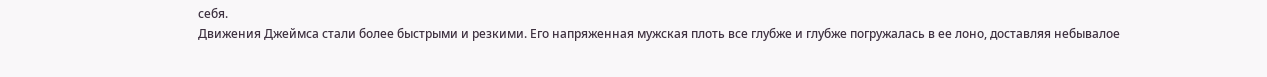себя.
Движения Джеймса стали более быстрыми и резкими. Его напряженная мужская плоть все глубже и глубже погружалась в ее лоно, доставляя небывалое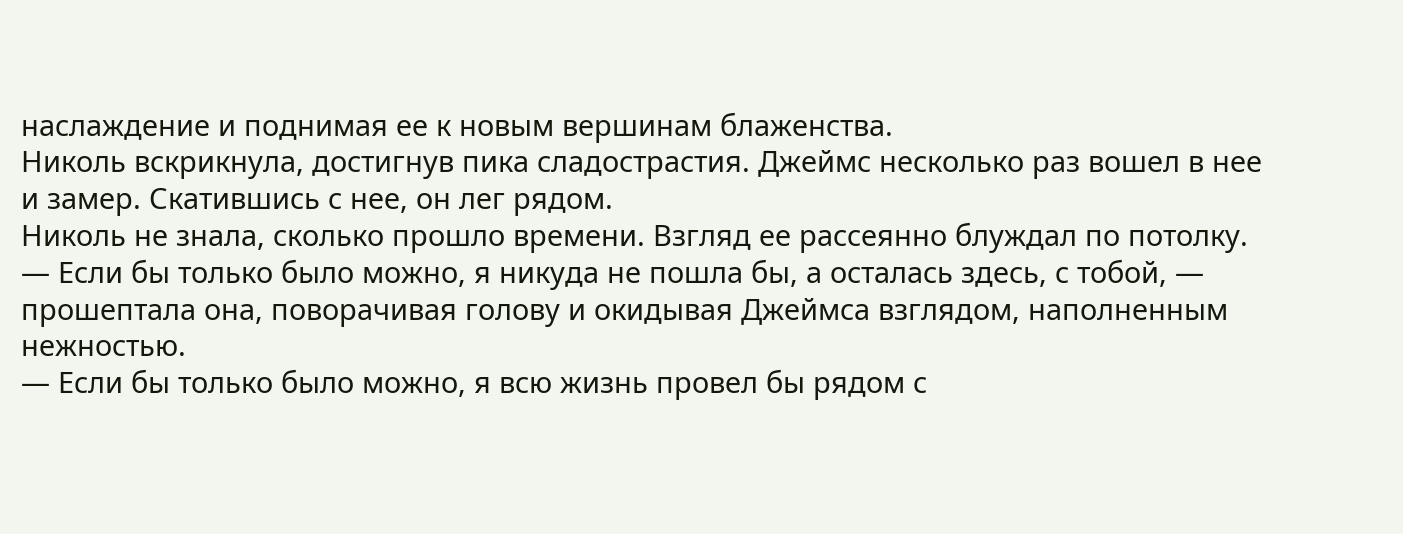наслаждение и поднимая ее к новым вершинам блаженства.
Николь вскрикнула, достигнув пика сладострастия. Джеймс несколько раз вошел в нее и замер. Скатившись с нее, он лег рядом.
Николь не знала, сколько прошло времени. Взгляд ее рассеянно блуждал по потолку.
— Если бы только было можно, я никуда не пошла бы, а осталась здесь, с тобой, — прошептала она, поворачивая голову и окидывая Джеймса взглядом, наполненным нежностью.
— Если бы только было можно, я всю жизнь провел бы рядом с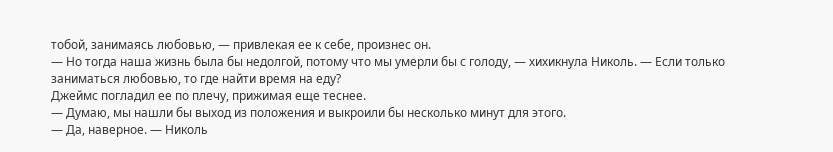тобой, занимаясь любовью, — привлекая ее к себе, произнес он.
— Но тогда наша жизнь была бы недолгой, потому что мы умерли бы с голоду, — хихикнула Николь. — Если только заниматься любовью, то где найти время на еду?
Джеймс погладил ее по плечу, прижимая еще теснее.
— Думаю, мы нашли бы выход из положения и выкроили бы несколько минут для этого.
— Да, наверное. — Николь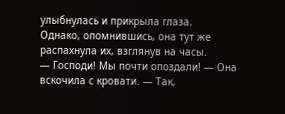улыбнулась и прикрыла глаза.
Однако, опомнившись, она тут же распахнула их, взглянув на часы.
— Господи! Мы почти опоздали! — Она вскочила с кровати. — Так,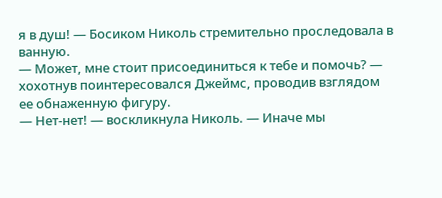я в душ! — Босиком Николь стремительно проследовала в ванную.
— Может, мне стоит присоединиться к тебе и помочь? — хохотнув поинтересовался Джеймс, проводив взглядом ее обнаженную фигуру.
— Нет-нет! — воскликнула Николь. — Иначе мы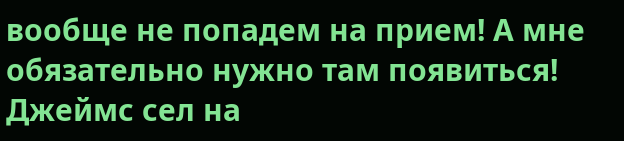вообще не попадем на прием! А мне обязательно нужно там появиться!
Джеймс сел на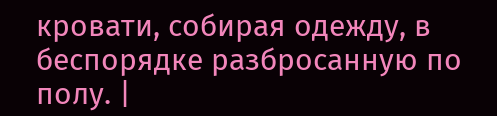кровати, собирая одежду, в беспорядке разбросанную по полу. |